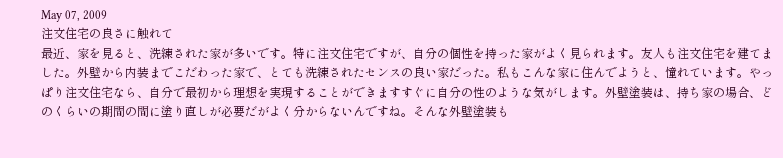May 07, 2009
注文住宅の良さに触れて
最近、家を見ると、洗練された家が多いです。特に注文住宅ですが、自分の個性を持った家がよく見られます。友人も注文住宅を建てました。外壁から内装までこだわった家で、とても洗練されたセンスの良い家だった。私もこんな家に住んでようと、憧れています。やっぱり注文住宅なら、自分で最初から理想を実現することができますすぐに自分の性のような気がします。外壁塗装は、持ち家の場合、どのくらいの期間の間に塗り直しが必要だがよく分からないんですね。そんな外壁塗装も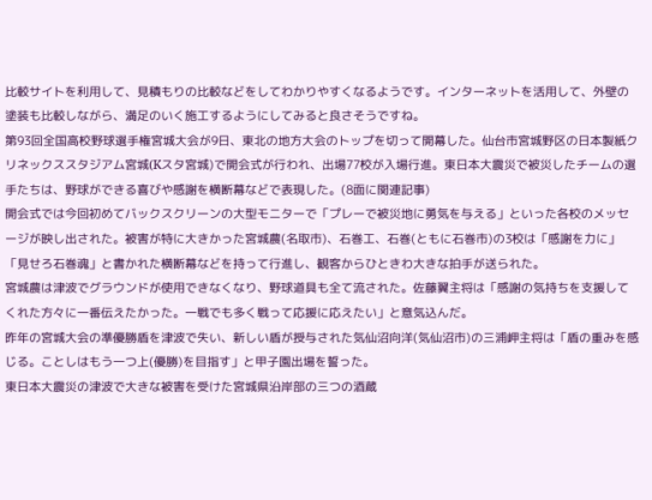比較サイトを利用して、見積もりの比較などをしてわかりやすくなるようです。インターネットを活用して、外壁の塗装も比較しながら、満足のいく施工するようにしてみると良さそうですね。
第93回全国高校野球選手権宮城大会が9日、東北の地方大会のトップを切って開幕した。仙台市宮城野区の日本製紙クリネックススタジアム宮城(Kスタ宮城)で開会式が行われ、出場77校が入場行進。東日本大震災で被災したチームの選手たちは、野球ができる喜びや感謝を横断幕などで表現した。(8面に関連記事)
開会式では今回初めてバックスクリーンの大型モニターで「プレーで被災地に勇気を与える」といった各校のメッセージが映し出された。被害が特に大きかった宮城農(名取市)、石巻工、石巻(ともに石巻市)の3校は「感謝を力に」「見せろ石巻魂」と書かれた横断幕などを持って行進し、観客からひときわ大きな拍手が送られた。
宮城農は津波でグラウンドが使用できなくなり、野球道具も全て流された。佐藤翼主将は「感謝の気持ちを支援してくれた方々に一番伝えたかった。一戦でも多く戦って応援に応えたい」と意気込んだ。
昨年の宮城大会の準優勝盾を津波で失い、新しい盾が授与された気仙沼向洋(気仙沼市)の三浦岬主将は「盾の重みを感じる。ことしはもう一つ上(優勝)を目指す」と甲子園出場を誓った。
東日本大震災の津波で大きな被害を受けた宮城県沿岸部の三つの酒蔵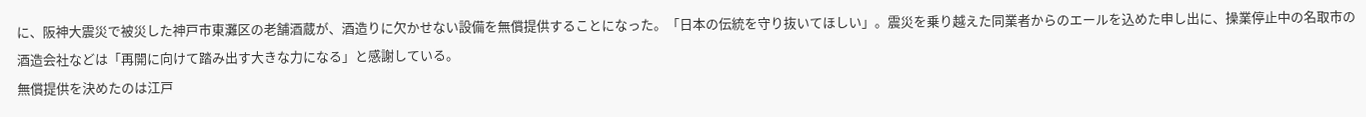に、阪神大震災で被災した神戸市東灘区の老舗酒蔵が、酒造りに欠かせない設備を無償提供することになった。「日本の伝統を守り抜いてほしい」。震災を乗り越えた同業者からのエールを込めた申し出に、操業停止中の名取市の酒造会社などは「再開に向けて踏み出す大きな力になる」と感謝している。
無償提供を決めたのは江戸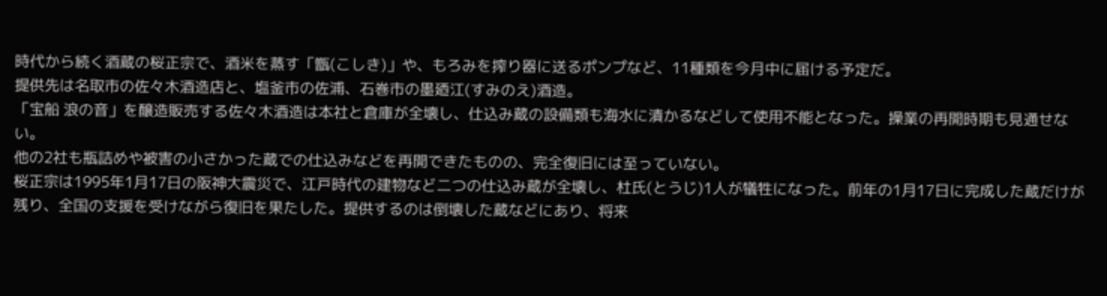時代から続く酒蔵の桜正宗で、酒米を蒸す「甑(こしき)」や、もろみを搾り器に送るポンプなど、11種類を今月中に届ける予定だ。
提供先は名取市の佐々木酒造店と、塩釜市の佐浦、石巻市の墨廼江(すみのえ)酒造。
「宝船 浪の音」を醸造販売する佐々木酒造は本社と倉庫が全壊し、仕込み蔵の設備類も海水に漬かるなどして使用不能となった。操業の再開時期も見通せない。
他の2社も瓶詰めや被害の小さかった蔵での仕込みなどを再開できたものの、完全復旧には至っていない。
桜正宗は1995年1月17日の阪神大震災で、江戸時代の建物など二つの仕込み蔵が全壊し、杜氏(とうじ)1人が犠牲になった。前年の1月17日に完成した蔵だけが残り、全国の支援を受けながら復旧を果たした。提供するのは倒壊した蔵などにあり、将来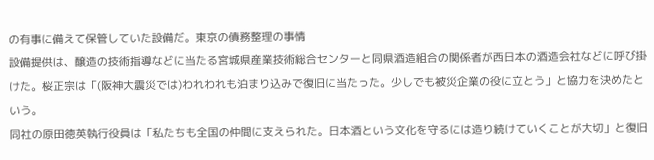の有事に備えて保管していた設備だ。東京の債務整理の事情
設備提供は、醸造の技術指導などに当たる宮城県産業技術総合センターと同県酒造組合の関係者が西日本の酒造会社などに呼び掛けた。桜正宗は「(阪神大震災では)われわれも泊まり込みで復旧に当たった。少しでも被災企業の役に立とう」と協力を決めたという。
同社の原田徳英執行役員は「私たちも全国の仲間に支えられた。日本酒という文化を守るには造り続けていくことが大切」と復旧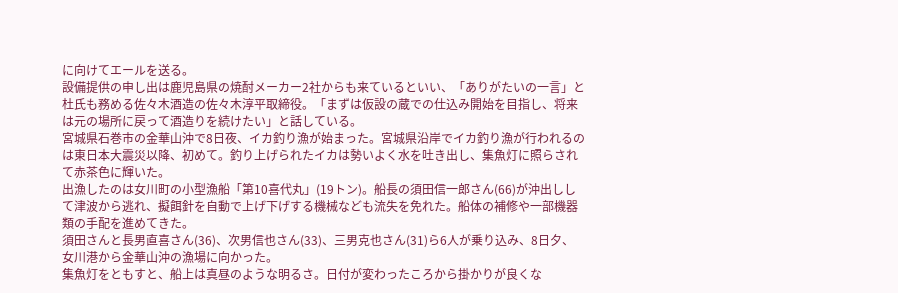に向けてエールを送る。
設備提供の申し出は鹿児島県の焼酎メーカー2社からも来ているといい、「ありがたいの一言」と杜氏も務める佐々木酒造の佐々木淳平取締役。「まずは仮設の蔵での仕込み開始を目指し、将来は元の場所に戻って酒造りを続けたい」と話している。
宮城県石巻市の金華山沖で8日夜、イカ釣り漁が始まった。宮城県沿岸でイカ釣り漁が行われるのは東日本大震災以降、初めて。釣り上げられたイカは勢いよく水を吐き出し、集魚灯に照らされて赤茶色に輝いた。
出漁したのは女川町の小型漁船「第10喜代丸」(19トン)。船長の須田信一郎さん(66)が沖出しして津波から逃れ、擬餌針を自動で上げ下げする機械なども流失を免れた。船体の補修や一部機器類の手配を進めてきた。
須田さんと長男直喜さん(36)、次男信也さん(33)、三男克也さん(31)ら6人が乗り込み、8日夕、女川港から金華山沖の漁場に向かった。
集魚灯をともすと、船上は真昼のような明るさ。日付が変わったころから掛かりが良くな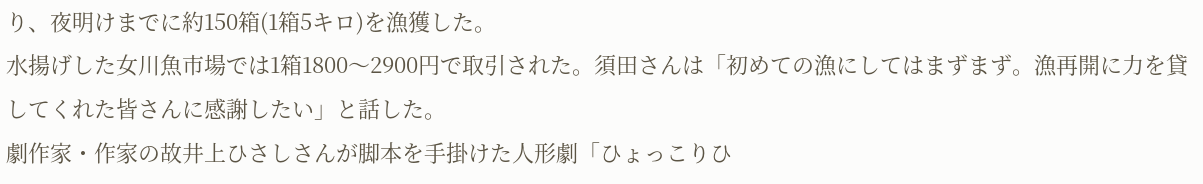り、夜明けまでに約150箱(1箱5キロ)を漁獲した。
水揚げした女川魚市場では1箱1800〜2900円で取引された。須田さんは「初めての漁にしてはまずまず。漁再開に力を貸してくれた皆さんに感謝したい」と話した。
劇作家・作家の故井上ひさしさんが脚本を手掛けた人形劇「ひょっこりひ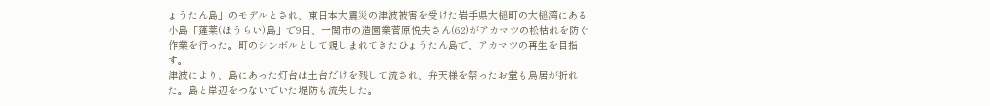ょうたん島」のモデルとされ、東日本大震災の津波被害を受けた岩手県大槌町の大槌湾にある小島「蓬莱(ほうらい)島」で9日、一関市の造園業菅原悦夫さん(62)がアカマツの松枯れを防ぐ作業を行った。町のシンボルとして親しまれてきたひょうたん島で、アカマツの再生を目指す。
津波により、島にあった灯台は土台だけを残して流され、弁天様を祭ったお堂も鳥居が折れた。島と岸辺をつないでいた堤防も流失した。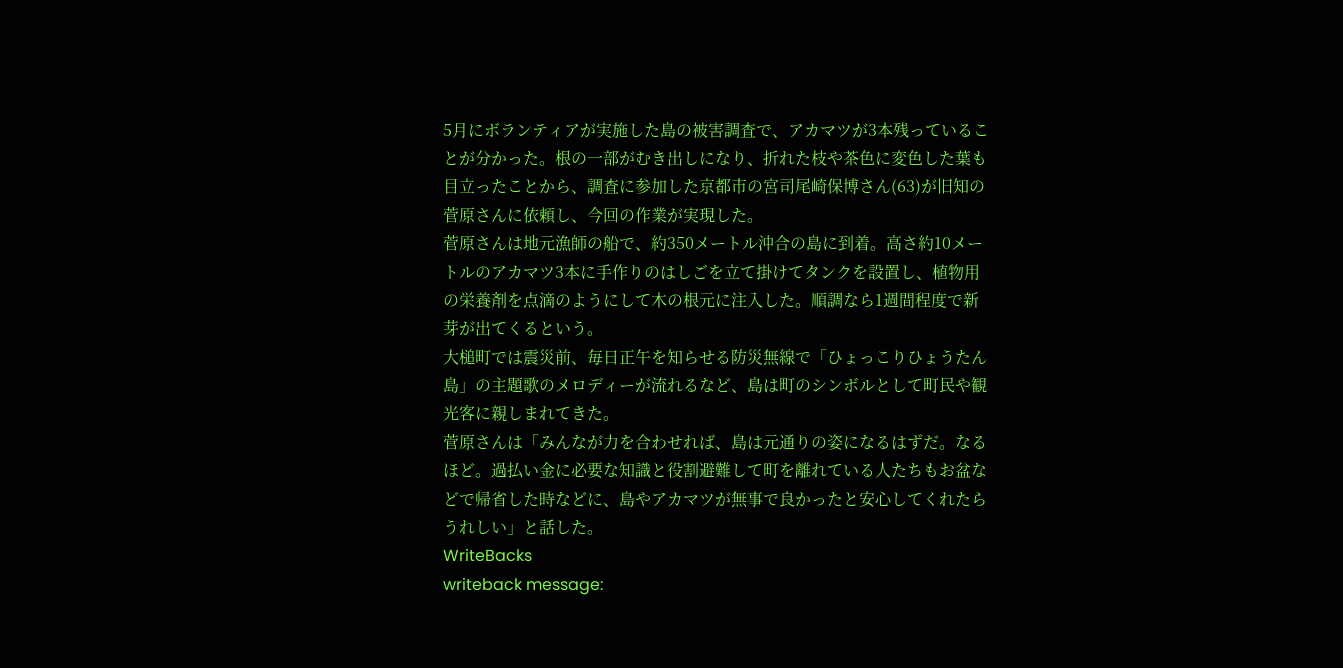5月にボランティアが実施した島の被害調査で、アカマツが3本残っていることが分かった。根の一部がむき出しになり、折れた枝や茶色に変色した葉も目立ったことから、調査に参加した京都市の宮司尾崎保博さん(63)が旧知の菅原さんに依頼し、今回の作業が実現した。
菅原さんは地元漁師の船で、約350メートル沖合の島に到着。高さ約10メートルのアカマツ3本に手作りのはしごを立て掛けてタンクを設置し、植物用の栄養剤を点滴のようにして木の根元に注入した。順調なら1週間程度で新芽が出てくるという。
大槌町では震災前、毎日正午を知らせる防災無線で「ひょっこりひょうたん島」の主題歌のメロディーが流れるなど、島は町のシンボルとして町民や観光客に親しまれてきた。
菅原さんは「みんなが力を合わせれば、島は元通りの姿になるはずだ。なるほど。過払い金に必要な知識と役割避難して町を離れている人たちもお盆などで帰省した時などに、島やアカマツが無事で良かったと安心してくれたらうれしい」と話した。
WriteBacks
writeback message: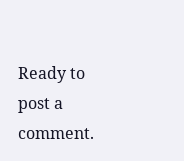Ready to post a comment.